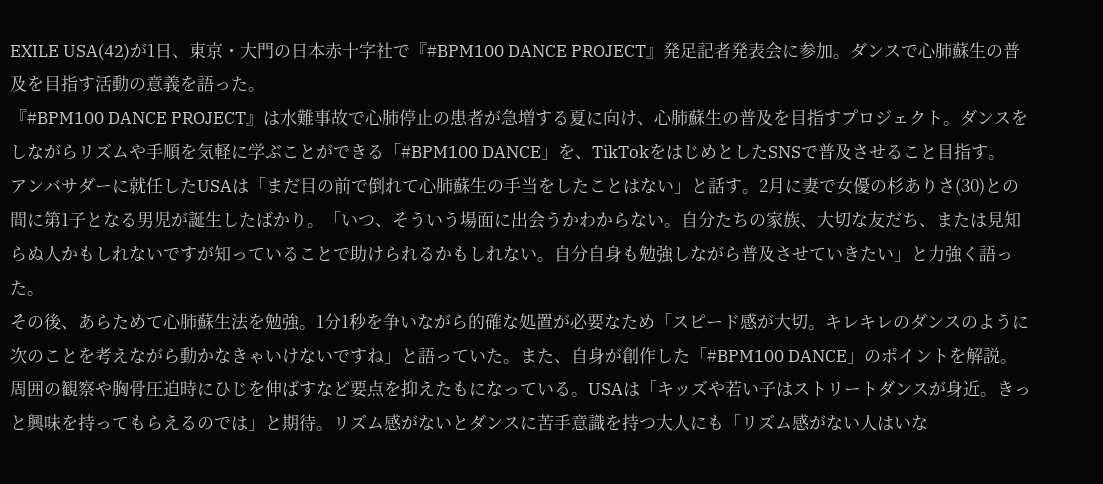EXILE USA(42)が1日、東京・大門の日本赤十字社で『#BPM100 DANCE PROJECT』発足記者発表会に参加。ダンスで心肺蘇生の普及を目指す活動の意義を語った。
『#BPM100 DANCE PROJECT』は水難事故で心肺停止の患者が急増する夏に向け、心肺蘇生の普及を目指すプロジェクト。ダンスをしながらリズムや手順を気軽に学ぶことができる「#BPM100 DANCE」を、TikTokをはじめとしたSNSで普及させること目指す。
アンバサダーに就任したUSAは「まだ目の前で倒れて心肺蘇生の手当をしたことはない」と話す。2月に妻で女優の杉ありさ(30)との間に第1子となる男児が誕生したばかり。「いつ、そういう場面に出会うかわからない。自分たちの家族、大切な友だち、または見知らぬ人かもしれないですが知っていることで助けられるかもしれない。自分自身も勉強しながら普及させていきたい」と力強く語った。
その後、あらためて心肺蘇生法を勉強。1分1秒を争いながら的確な処置が必要なため「スピード感が大切。キレキレのダンスのように次のことを考えながら動かなきゃいけないですね」と語っていた。また、自身が創作した「#BPM100 DANCE」のポイントを解説。周囲の観察や胸骨圧迫時にひじを伸ばすなど要点を抑えたもになっている。USAは「キッズや若い子はストリートダンスが身近。きっと興味を持ってもらえるのでは」と期待。リズム感がないとダンスに苦手意識を持つ大人にも「リズム感がない人はいな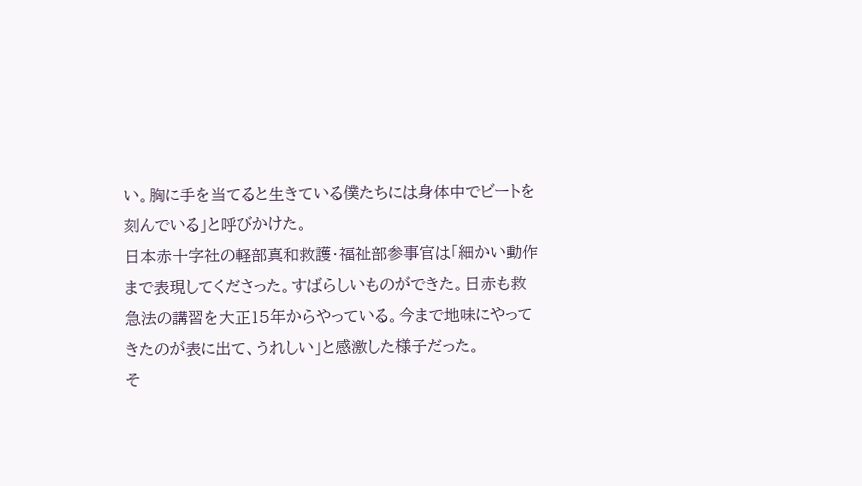い。胸に手を当てると生きている僕たちには身体中でビートを刻んでいる」と呼びかけた。
日本赤十字社の軽部真和救護・福祉部参事官は「細かい動作まで表現してくださった。すばらしいものができた。日赤も救急法の講習を大正15年からやっている。今まで地味にやってきたのが表に出て、うれしい」と感激した様子だった。
そ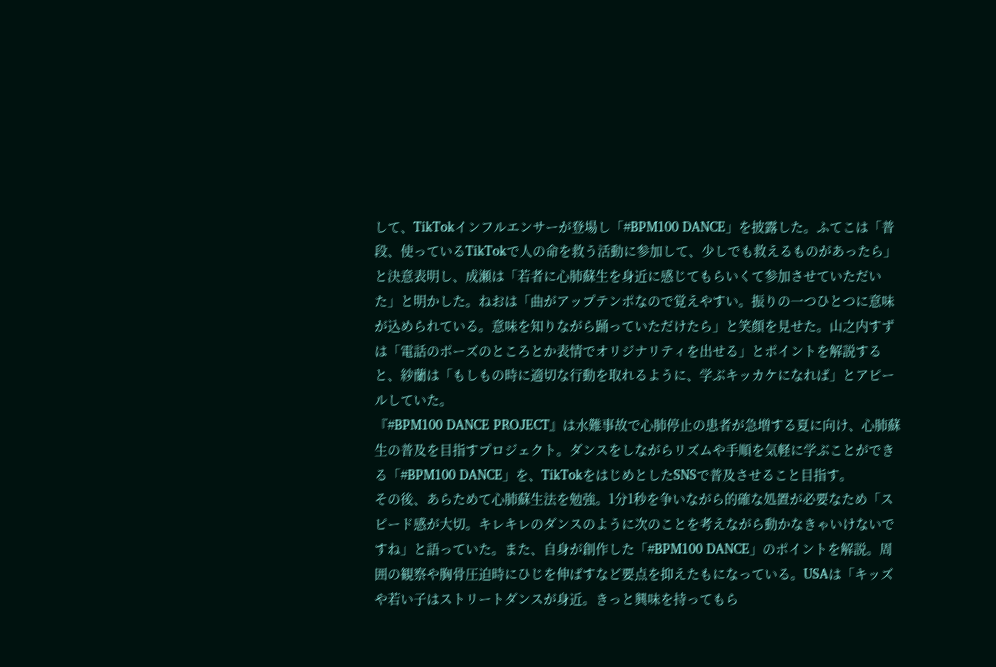して、TikTokインフルエンサーが登場し「#BPM100 DANCE」を披露した。ふてこは「普段、使っているTikTokで人の命を救う活動に参加して、少しでも救えるものがあったら」と決意表明し、成瀬は「若者に心肺蘇生を身近に感じてもらいくて参加させていただいた」と明かした。ねおは「曲がアップテンポなので覚えやすい。振りの一つひとつに意味が込められている。意味を知りながら踊っていただけたら」と笑顔を見せた。山之内すずは「電話のポーズのところとか表情でオリジナリティを出せる」とポイントを解説すると、紗蘭は「もしもの時に適切な行動を取れるように、学ぶキッカケになれば」とアピールしていた。
『#BPM100 DANCE PROJECT』は水難事故で心肺停止の患者が急増する夏に向け、心肺蘇生の普及を目指すプロジェクト。ダンスをしながらリズムや手順を気軽に学ぶことができる「#BPM100 DANCE」を、TikTokをはじめとしたSNSで普及させること目指す。
その後、あらためて心肺蘇生法を勉強。1分1秒を争いながら的確な処置が必要なため「スピード感が大切。キレキレのダンスのように次のことを考えながら動かなきゃいけないですね」と語っていた。また、自身が創作した「#BPM100 DANCE」のポイントを解説。周囲の観察や胸骨圧迫時にひじを伸ばすなど要点を抑えたもになっている。USAは「キッズや若い子はストリートダンスが身近。きっと興味を持ってもら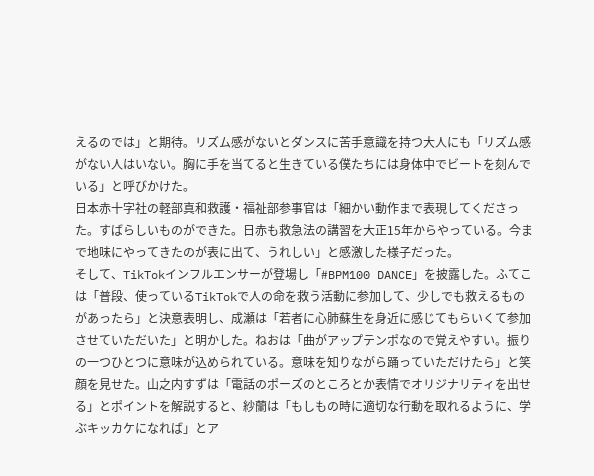えるのでは」と期待。リズム感がないとダンスに苦手意識を持つ大人にも「リズム感がない人はいない。胸に手を当てると生きている僕たちには身体中でビートを刻んでいる」と呼びかけた。
日本赤十字社の軽部真和救護・福祉部参事官は「細かい動作まで表現してくださった。すばらしいものができた。日赤も救急法の講習を大正15年からやっている。今まで地味にやってきたのが表に出て、うれしい」と感激した様子だった。
そして、TikTokインフルエンサーが登場し「#BPM100 DANCE」を披露した。ふてこは「普段、使っているTikTokで人の命を救う活動に参加して、少しでも救えるものがあったら」と決意表明し、成瀬は「若者に心肺蘇生を身近に感じてもらいくて参加させていただいた」と明かした。ねおは「曲がアップテンポなので覚えやすい。振りの一つひとつに意味が込められている。意味を知りながら踊っていただけたら」と笑顔を見せた。山之内すずは「電話のポーズのところとか表情でオリジナリティを出せる」とポイントを解説すると、紗蘭は「もしもの時に適切な行動を取れるように、学ぶキッカケになれば」とア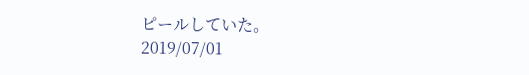ピールしていた。
2019/07/01